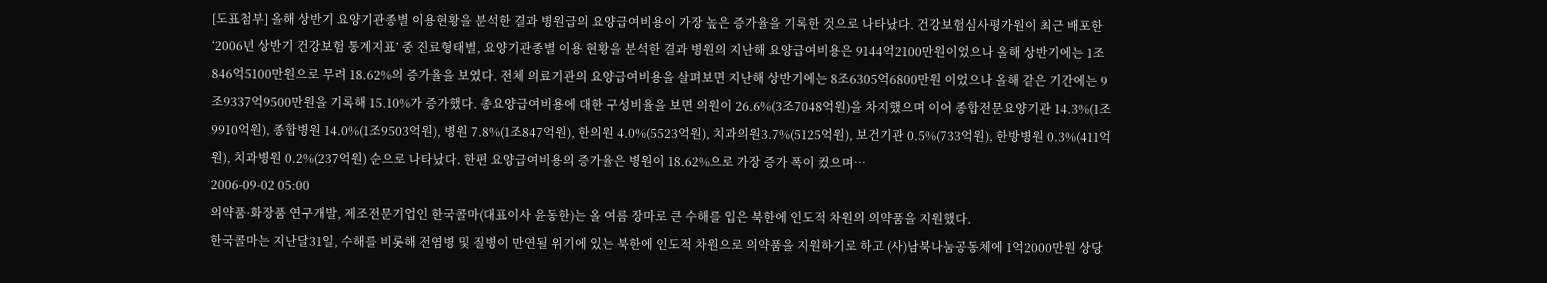[도표첨부] 올해 상반기 요양기관종별 이용현황을 분석한 결과 병원급의 요양급여비용이 가장 높은 증가율을 기록한 것으로 나타났다. 건강보험심사평가원이 최근 배포한 ‘2006년 상반기 건강보험 통계지표’ 중 진료형태별, 요양기관종별 이용 현황을 분석한 결과 병원의 지난해 요양급여비용은 9144억2100만원이었으나 올해 상반기에는 1조846억5100만원으로 무려 18.62%의 증가율을 보였다. 전체 의료기관의 요양급여비용을 살펴보면 지난해 상반기에는 8조6305억6800만원 이었으나 올해 같은 기간에는 9조9337억9500만원을 기록해 15.10%가 증가했다. 총요양급여비용에 대한 구성비율을 보면 의원이 26.6%(3조7048억원)을 차지했으며 이어 종합전문요양기관 14.3%(1조9910억원), 종합병원 14.0%(1조9503억원), 병원 7.8%(1조847억원), 한의원 4.0%(5523억원), 치과의원3.7%(5125억원), 보건기관 0.5%(733억원), 한방병원 0.3%(411억원), 치과병원 0.2%(237억원) 순으로 나타났다. 한편 요양급여비용의 증가율은 병원이 18.62%으로 가장 증가 폭이 컸으며…
2006-09-02 05:00
의약품·화장품 연구개발, 제조전문기업인 한국콜마(대표이사 윤동한)는 올 여름 장마로 큰 수해를 입은 북한에 인도적 차원의 의약품을 지원했다.
한국콜마는 지난달31일, 수해를 비롯해 전염병 및 질병이 만연될 위기에 있는 북한에 인도적 차원으로 의약품을 지원하기로 하고 (사)남북나눔공동체에 1억2000만원 상당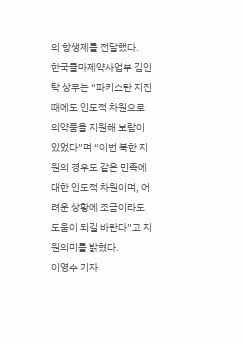의 항생제를 전달했다.
한국콜마제약사업부 김인탁 상무는 “파키스탄 지진 때에도 인도적 차원으로 의약품을 지원해 보람이 있었다”며 “이번 북한 지원의 경우도 같은 민족에 대한 인도적 차원이며, 어려운 상황에 조금이라도 도움이 되길 바란다”고 지원의미를 밝혔다.
이영수 기자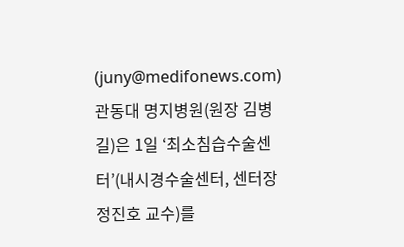(juny@medifonews.com)
관동대 명지병원(원장 김병길)은 1일 ‘최소침습수술센터’(내시경수술센터, 센터장 정진호 교수)를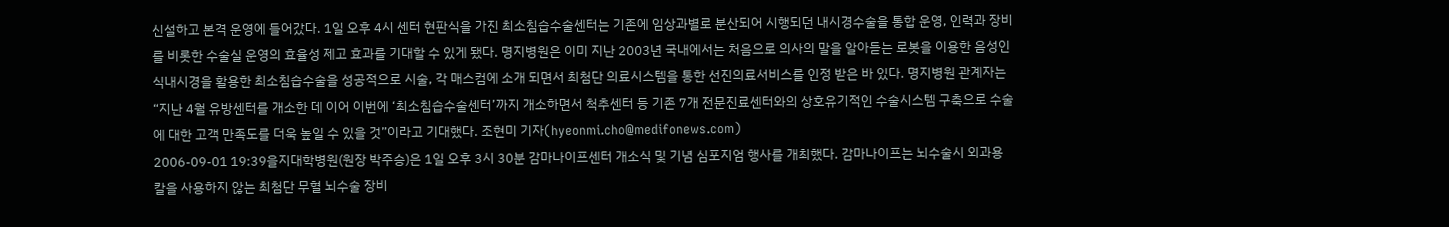신설하고 본격 운영에 들어갔다. 1일 오후 4시 센터 현판식을 가진 최소침습수술센터는 기존에 임상과별로 분산되어 시행되던 내시경수술을 통합 운영, 인력과 장비를 비롯한 수술실 운영의 효율성 제고 효과를 기대할 수 있게 됐다. 명지병원은 이미 지난 2003년 국내에서는 처음으로 의사의 말을 알아듣는 로봇을 이용한 음성인식내시경을 활용한 최소침습수술을 성공적으로 시술, 각 매스컴에 소개 되면서 최첨단 의료시스템을 통한 선진의료서비스를 인정 받은 바 있다. 명지병원 관계자는 “지난 4월 유방센터를 개소한 데 이어 이번에 ‘최소침습수술센터’까지 개소하면서 척추센터 등 기존 7개 전문진료센터와의 상호유기적인 수술시스템 구축으로 수술에 대한 고객 만족도를 더욱 높일 수 있을 것”이라고 기대했다. 조현미 기자(hyeonmi.cho@medifonews.com)
2006-09-01 19:39을지대학병원(원장 박주승)은 1일 오후 3시 30분 감마나이프센터 개소식 및 기념 심포지엄 행사를 개최했다. 감마나이프는 뇌수술시 외과용 칼을 사용하지 않는 최첨단 무혈 뇌수술 장비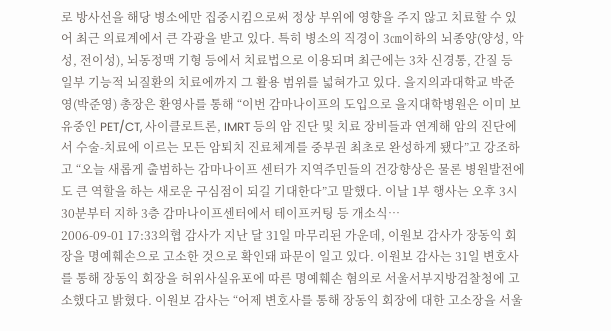로 방사선을 해당 병소에만 집중시킴으로써 정상 부위에 영향을 주지 않고 치료할 수 있어 최근 의료계에서 큰 각광을 받고 있다. 특히 병소의 직경이 3㎝이하의 뇌종양(양성, 악성, 전이성), 뇌동정맥 기형 등에서 치료법으로 이용되며 최근에는 3차 신경통, 간질 등 일부 기능적 뇌질환의 치료에까지 그 활용 범위를 넓혀가고 있다. 을지의과대학교 박준영(박준영) 총장은 환영사를 통해 “이번 감마나이프의 도입으로 을지대학병원은 이미 보유중인 PET/CT, 사이클로트론, IMRT 등의 암 진단 및 치료 장비들과 연계해 암의 진단에서 수술-치료에 이르는 모든 암퇴치 진료체계를 중부권 최초로 완성하게 됐다”고 강조하고 “오늘 새롭게 출범하는 감마나이프 센터가 지역주민들의 건강향상은 물론 병원발전에도 큰 역할을 하는 새로운 구심점이 되길 기대한다”고 말했다. 이날 1부 행사는 오후 3시 30분부터 지하 3층 감마나이프센터에서 테이프커팅 등 개소식…
2006-09-01 17:33의협 감사가 지난 달 31일 마무리된 가운데, 이원보 감사가 장동익 회장을 명예훼손으로 고소한 것으로 확인돼 파문이 일고 있다. 이원보 감사는 31일 변호사를 통해 장동익 회장을 허위사실유포에 따른 명예훼손 혐의로 서울서부지방검찰청에 고소했다고 밝혔다. 이원보 감사는 “어제 변호사를 통해 장동익 회장에 대한 고소장을 서울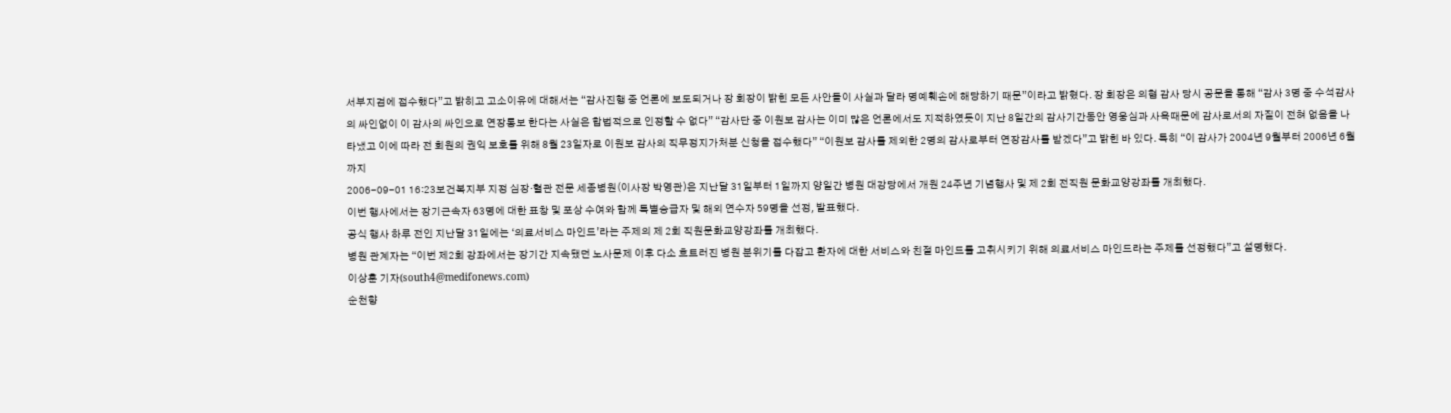서부지검에 접수했다”고 밝히고 고소이유에 대해서는 “감사진행 중 언론에 보도되거나 장 회장이 밝힌 모든 사안들이 사실과 달라 명예훼손에 해당하기 때문”이라고 밝혔다. 장 회장은 의협 감사 당시 공문을 통해 “감사 3명 중 수석감사의 싸인없이 이 감사의 싸인으로 연장통보 한다는 사실은 합법적으로 인정할 수 없다” “감사단 중 이원보 감사는 이미 많은 언론에서도 지적하였듯이 지난 8일간의 감사기간동안 영웅심과 사욕때문에 감사로서의 자질이 전혀 없음을 나타냈고 이에 따라 전 회원의 권익 보호를 위해 8월 23일자로 이원보 감사의 직무정지가처분 신청을 접수했다” “이원보 감사를 제외한 2명의 감사로부터 연장감사를 받겠다”고 밝힌 바 있다. 특히 “이 감사가 2004년 9월부터 2006년 6월까지
2006-09-01 16:23보건복지부 지정 심장·혈관 전문 세종병원(이사장 박영관)은 지난달 31일부터 1일까지 양일간 병원 대강당에서 개원 24주년 기념행사 및 제 2회 전직원 문화교양강좌를 개최했다.
이번 행사에서는 장기근속자 63명에 대한 표창 및 포상 수여와 함께 특별승급자 및 해외 연수자 59명을 선정, 발표했다.
공식 행사 하루 전인 지난달 31일에는 ‘의료서비스 마인드’라는 주제의 제 2회 직원문화교양강좌를 개최했다.
병원 관계자는 “이번 제2회 강좌에서는 장기간 지속됐던 노사문제 이후 다소 흐트러진 병원 분위기를 다잡고 환자에 대한 서비스와 친절 마인드를 고취시키기 위해 의료서비스 마인드라는 주제를 선정했다”고 설명했다.
이상훈 기자(south4@medifonews.com)
순천향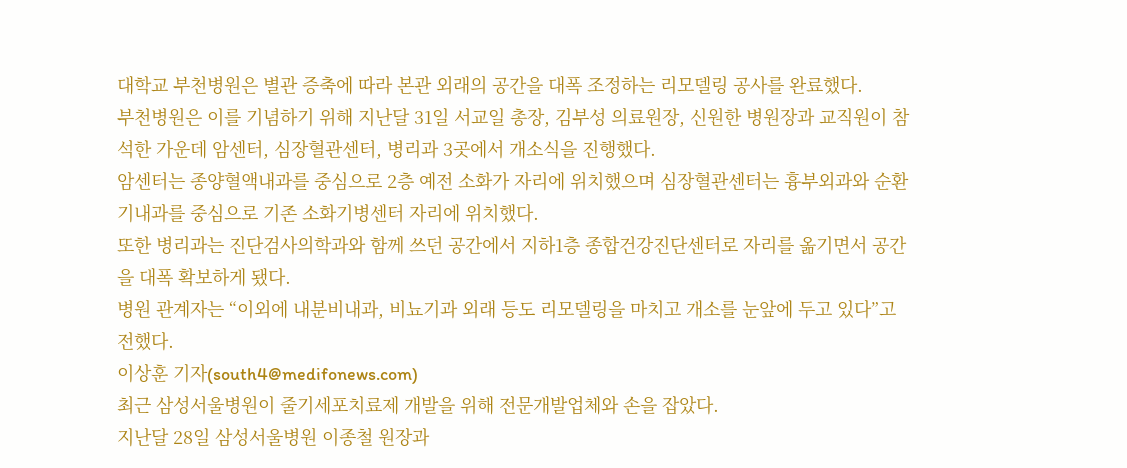대학교 부천병원은 별관 증축에 따라 본관 외래의 공간을 대폭 조정하는 리모델링 공사를 완료했다.
부천병원은 이를 기념하기 위해 지난달 31일 서교일 총장, 김부성 의료원장, 신원한 병원장과 교직원이 참석한 가운데 암센터, 심장혈관센터, 병리과 3곳에서 개소식을 진행했다.
암센터는 종양혈액내과를 중심으로 2층 예전 소화가 자리에 위치했으며 심장혈관센터는 흉부외과와 순환기내과를 중심으로 기존 소화기병센터 자리에 위치했다.
또한 병리과는 진단검사의학과와 함께 쓰던 공간에서 지하1층 종합건강진단센터로 자리를 옮기면서 공간을 대폭 확보하게 됐다.
병원 관계자는 “이외에 내분비내과, 비뇨기과 외래 등도 리모델링을 마치고 개소를 눈앞에 두고 있다”고 전했다.
이상훈 기자(south4@medifonews.com)
최근 삼성서울병원이 줄기세포치료제 개발을 위해 전문개발업체와 손을 잡았다.
지난달 28일 삼성서울병원 이종철 원장과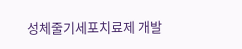성체줄기세포치료제 개발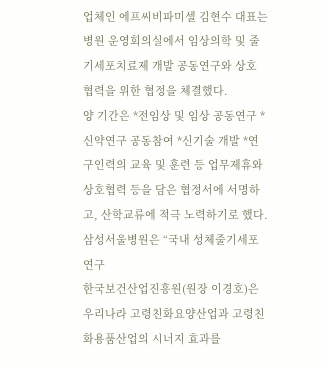업체인 에프씨비파미셀 김현수 대표는 병원 운영회의실에서 임상의학 및 줄기세포치료제 개발 공동연구와 상호 협력을 위한 협정을 체결했다.
양 기간은 *전임상 및 임상 공동연구 *신약연구 공동참여 *신기술 개발 *연구인력의 교육 및 훈련 등 업무제휴와 상호협력 등을 담은 협정서에 서명하고, 산학교류에 적극 노력하기로 했다.
삼성서울병원은 “국내 성체줄기세포 연구
한국보건산업진흥원(원장 이경호)은 우리나라 고령친화요양산업과 고령친화용품산업의 시너지 효과를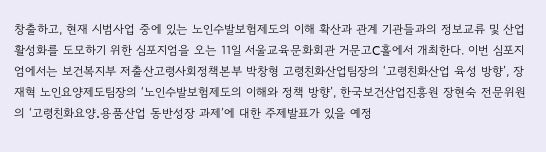창출하고, 현재 시범사업 중에 있는 노인수발보험제도의 이해 확산과 관계 기관들과의 정보교류 및 산업활성화를 도모하기 위한 심포지엄을 오는 11일 서울교육문화회관 거문고C홀에서 개최한다. 이번 심포지엄에서는 보건복지부 저출산고령사회정책본부 박창형 고령친화산업팀장의 ‘고령친화산업 육성 방향’, 장재혁 노인요양제도팀장의 ‘노인수발보험제도의 이해와 정책 방향’, 한국보건산업진흥원 장현숙 전문위원의 ‘고령친화요양․용품산업 동반성장 과제’에 대한 주제발표가 있을 예정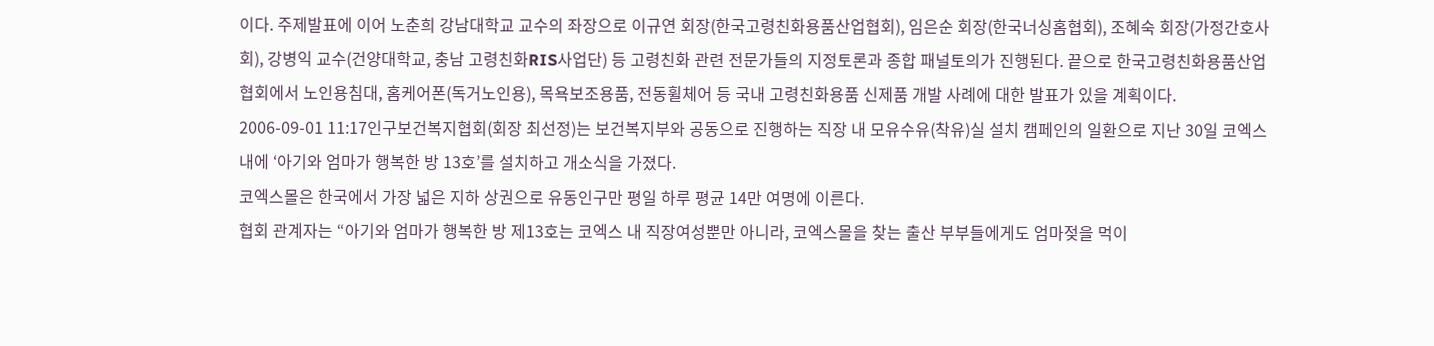이다. 주제발표에 이어 노춘희 강남대학교 교수의 좌장으로 이규연 회장(한국고령친화용품산업협회), 임은순 회장(한국너싱홈협회), 조혜숙 회장(가정간호사회), 강병익 교수(건양대학교, 충남 고령친화RIS사업단) 등 고령친화 관련 전문가들의 지정토론과 종합 패널토의가 진행된다. 끝으로 한국고령친화용품산업협회에서 노인용침대, 홈케어폰(독거노인용), 목욕보조용품, 전동휠체어 등 국내 고령친화용품 신제품 개발 사례에 대한 발표가 있을 계획이다.
2006-09-01 11:17인구보건복지협회(회장 최선정)는 보건복지부와 공동으로 진행하는 직장 내 모유수유(착유)실 설치 캠페인의 일환으로 지난 30일 코엑스 내에 ‘아기와 엄마가 행복한 방 13호’를 설치하고 개소식을 가졌다.
코엑스몰은 한국에서 가장 넓은 지하 상권으로 유동인구만 평일 하루 평균 14만 여명에 이른다.
협회 관계자는 “아기와 엄마가 행복한 방 제13호는 코엑스 내 직장여성뿐만 아니라, 코엑스몰을 찾는 출산 부부들에게도 엄마젖을 먹이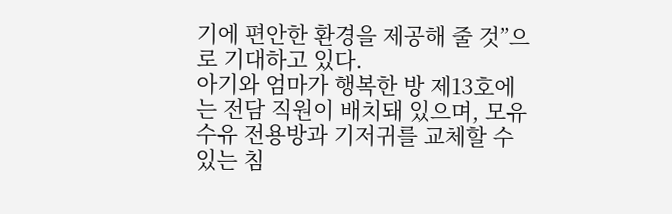기에 편안한 환경을 제공해 줄 것”으로 기대하고 있다.
아기와 엄마가 행복한 방 제13호에는 전담 직원이 배치돼 있으며, 모유수유 전용방과 기저귀를 교체할 수 있는 침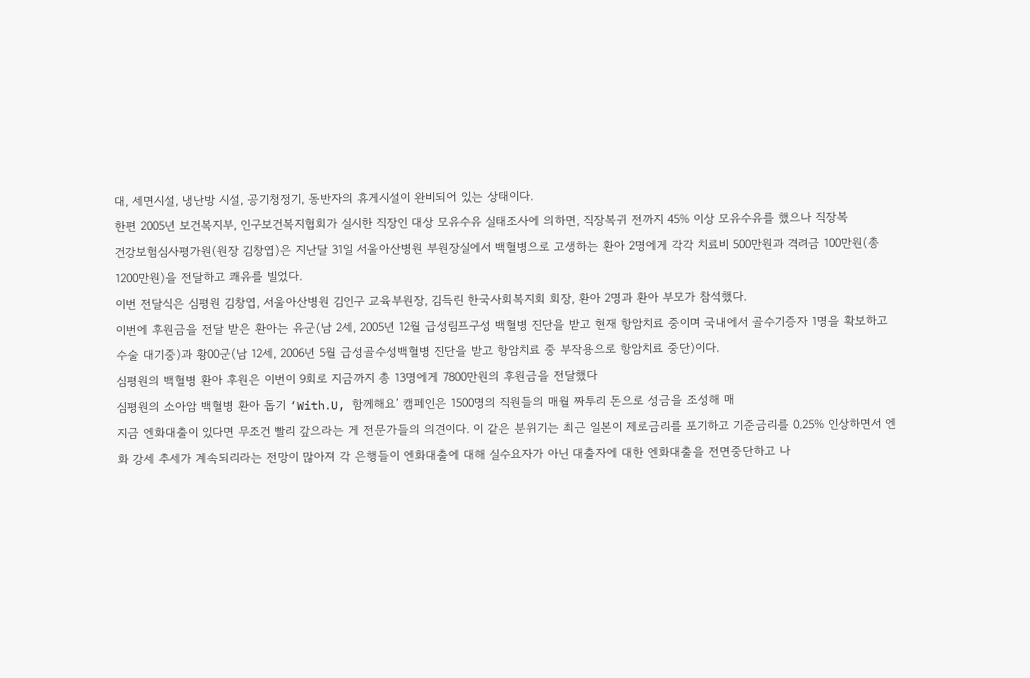대, 세면시설, 냉난방 시설, 공기청정기, 동반자의 휴게시설이 완비되어 있는 상태이다.
한편 2005년 보건복지부, 인구보건복지협회가 실시한 직장인 대상 모유수유 실태조사에 의하면, 직장복귀 전까지 45% 이상 모유수유를 했으나 직장복
건강보험심사평가원(원장 김창엽)은 지난달 31일 서울아산병원 부원장실에서 백혈병으로 고생하는 환아 2명에게 각각 치료비 500만원과 격려금 100만원(총 1200만원)을 전달하고 쾌유를 빌었다.
이번 전달식은 심평원 김창엽, 서울아산병원 김인구 교육부원장, 김득린 한국사회복지회 회장, 환아 2명과 환아 부모가 참석했다.
이번에 후원금을 전달 받은 환아는 유군(남 2세, 2005년 12월 급성림프구성 백혈병 진단을 받고 현재 항암치료 중이며 국내에서 골수기증자 1명을 확보하고 수술 대기중)과 황00군(남 12세, 2006년 5월 급성골수성백혈병 진단을 받고 항암치료 중 부작용으로 항암치료 중단)이다.
심평원의 백혈병 환아 후원은 이번이 9회로 지금까지 총 13명에게 7800만원의 후원금을 전달했다
심평원의 소아암 백혈병 환아 돕기 ‘With․U, 함께해요’ 캠페인은 1500명의 직원들의 매월 짜투리 돈으로 성금을 조성해 매
지금 엔화대출이 있다면 무조건 빨리 갚으라는 게 전문가들의 의견이다. 이 같은 분위기는 최근 일본이 제로금리를 포기하고 기준금리를 0.25% 인상하면서 엔화 강세 추세가 계속되리라는 전망이 많아져 각 은행들이 엔화대출에 대해 실수요자가 아닌 대출자에 대한 엔화대출을 전면중단하고 나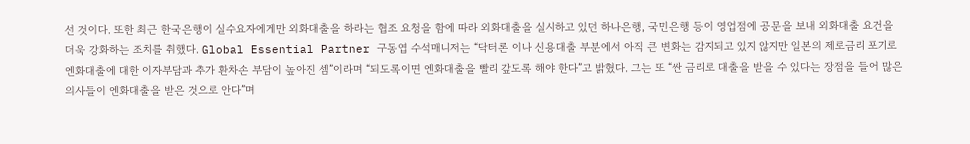선 것이다. 또한 최근 한국은행이 실수요자에게만 외화대출을 하라는 협조 요청을 함에 따라 외화대출을 실시하고 있던 하나은행, 국민은행 등이 영업점에 공문을 보내 외화대출 요건을 더욱 강화하는 조치를 취했다. Global Essential Partner 구동엽 수석매니저는 “닥터론 이나 신용대출 부분에서 아직 큰 변화는 감지되고 있지 않지만 일본의 제로금리 포기로 엔화대출에 대한 이자부담과 추가 환차손 부담이 높아진 셈”이라며 “되도록이면 엔화대출을 빨리 갚도록 해야 한다”고 밝혔다. 그는 또 “싼 금리로 대출을 받을 수 있다는 장점을 들어 많은 의사들이 엔화대출을 받은 것으로 안다”며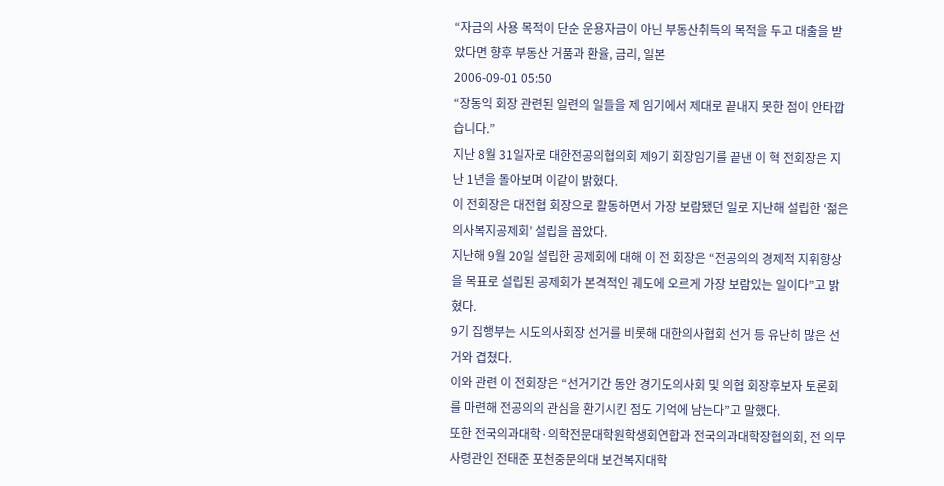“자금의 사용 목적이 단순 운용자금이 아닌 부동산취득의 목적을 두고 대출을 받았다면 향후 부동산 거품과 환율, 금리, 일본
2006-09-01 05:50
“장동익 회장 관련된 일련의 일들을 제 임기에서 제대로 끝내지 못한 점이 안타깝습니다.”
지난 8월 31일자로 대한전공의협의회 제9기 회장임기를 끝낸 이 혁 전회장은 지난 1년을 돌아보며 이같이 밝혔다.
이 전회장은 대전협 회장으로 활동하면서 가장 보람됐던 일로 지난해 설립한 ‘젊은의사복지공제회’ 설립을 꼽았다.
지난해 9월 20일 설립한 공제회에 대해 이 전 회장은 “전공의의 경제적 지휘향상을 목표로 설립된 공제회가 본격적인 궤도에 오르게 가장 보람있는 일이다”고 밝혔다.
9기 집행부는 시도의사회장 선거를 비롯해 대한의사협회 선거 등 유난히 많은 선거와 겹쳤다.
이와 관련 이 전회장은 “선거기간 동안 경기도의사회 및 의협 회장후보자 토론회를 마련해 전공의의 관심을 환기시킨 점도 기억에 남는다”고 말했다.
또한 전국의과대학·의학전문대학원학생회연합과 전국의과대학장협의회, 전 의무사령관인 전태준 포천중문의대 보건복지대학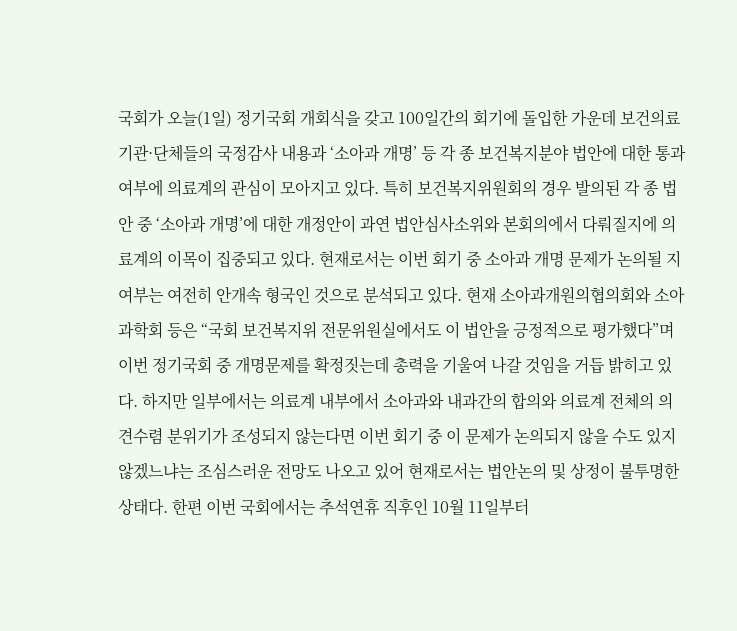국회가 오늘(1일) 정기국회 개회식을 갖고 100일간의 회기에 돌입한 가운데 보건의료기관·단체들의 국정감사 내용과 ‘소아과 개명’ 등 각 종 보건복지분야 법안에 대한 통과여부에 의료계의 관심이 모아지고 있다. 특히 보건복지위원회의 경우 발의된 각 종 법안 중 ‘소아과 개명’에 대한 개정안이 과연 법안심사소위와 본회의에서 다뤄질지에 의료계의 이목이 집중되고 있다. 현재로서는 이번 회기 중 소아과 개명 문제가 논의될 지 여부는 여전히 안개속 형국인 것으로 분석되고 있다. 현재 소아과개원의협의회와 소아과학회 등은 “국회 보건복지위 전문위원실에서도 이 법안을 긍정적으로 평가했다”며 이번 정기국회 중 개명문제를 확정짓는데 총력을 기울여 나갈 것임을 거듭 밝히고 있다. 하지만 일부에서는 의료계 내부에서 소아과와 내과간의 합의와 의료계 전체의 의견수렴 분위기가 조성되지 않는다면 이번 회기 중 이 문제가 논의되지 않을 수도 있지 않겠느냐는 조심스러운 전망도 나오고 있어 현재로서는 법안논의 및 상정이 불투명한 상태다. 한편 이번 국회에서는 추석연휴 직후인 10월 11일부터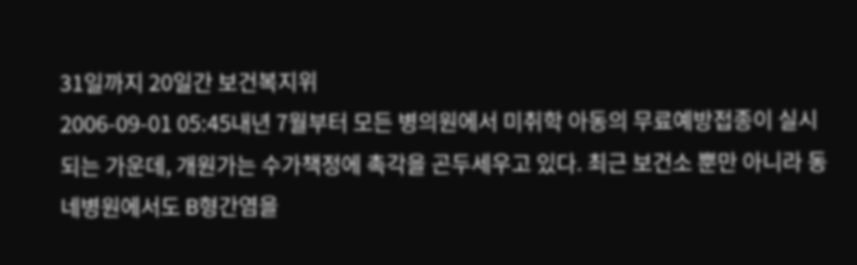31일까지 20일간 보건복지위
2006-09-01 05:45내년 7월부터 모든 병의원에서 미취학 아동의 무료예방접종이 실시되는 가운데, 개원가는 수가책정에 촉각을 곤두세우고 있다. 최근 보건소 뿐만 아니라 동네병원에서도 B형간염을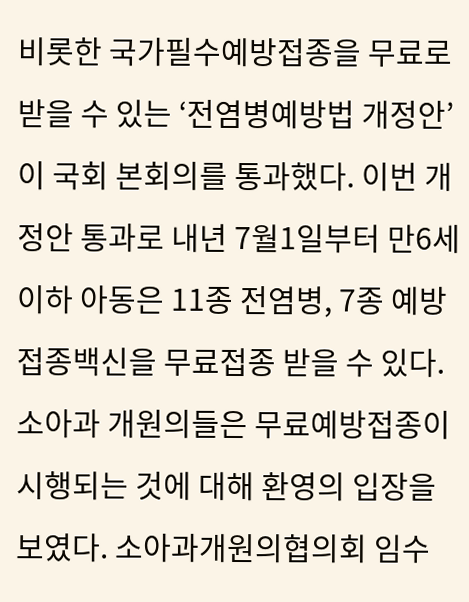비롯한 국가필수예방접종을 무료로 받을 수 있는 ‘전염병예방법 개정안’이 국회 본회의를 통과했다. 이번 개정안 통과로 내년 7월1일부터 만6세 이하 아동은 11종 전염병, 7종 예방접종백신을 무료접종 받을 수 있다. 소아과 개원의들은 무료예방접종이 시행되는 것에 대해 환영의 입장을 보였다. 소아과개원의협의회 임수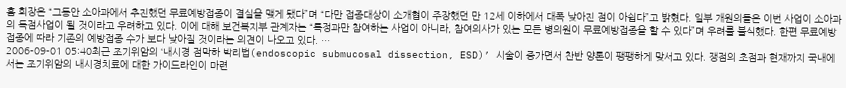흠 회장은 “그동안 소아과에서 추진했던 무료예방접종이 결실을 맺게 됐다”며 “다만 접종대상이 소개협이 주장했던 만 12세 이하에서 대폭 낮아진 점이 아쉽다”고 밝혔다. 일부 개원의들은 이번 사업이 소아과의 독점사업이 될 것이라고 우려하고 있다. 이에 대해 보건복지부 관계자는 “특정과만 참여하는 사업이 아니라, 참여의사가 있는 모든 병의원이 무료예방접종을 할 수 있다”며 우려를 불식했다. 한편 무료예방접종에 따라 기존의 예방접종 수가 보다 낮아질 것이라는 의견이 나오고 있다. …
2006-09-01 05:40최근 조기위암의 ‘내시경 점막하 박리법(endoscopic submucosal dissection, ESD)’ 시술이 증가면서 찬반 양론이 팽팽하게 맞서고 있다. 쟁점의 초점과 현재까지 국내에서는 조기위암의 내시경치료에 대한 가이드라인이 마련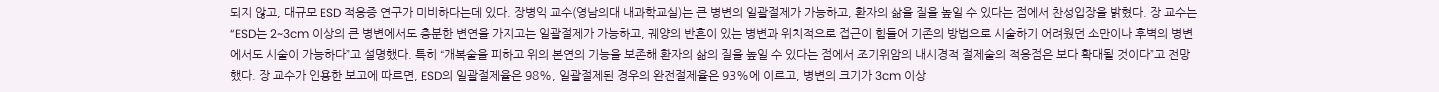되지 않고, 대규모 ESD 적응증 연구가 미비하다는데 있다. 장병익 교수(영남의대 내과학교실)는 큰 병변의 일괄절제가 가능하고, 환자의 삶을 질을 높일 수 있다는 점에서 찬성입장을 밝혔다. 장 교수는 “ESD는 2~3cm 이상의 큰 병변에서도 충분한 변연을 가지고는 일괄절제가 가능하고, 궤양의 반흔이 있는 병변과 위치적으로 접근이 힘들어 기존의 방법으로 시술하기 어려웠던 소만이나 후벽의 병변에서도 시술이 가능하다”고 설명했다. 특히 “개복술을 피하고 위의 본연의 기능을 보존해 환자의 삶의 질을 높일 수 있다는 점에서 조기위암의 내시경적 절제술의 적응점은 보다 확대될 것이다”고 전망했다. 장 교수가 인용한 보고에 따르면, ESD의 일괄절제율은 98%, 일괄절제된 경우의 완전절제율은 93%에 이르고, 병변의 크기가 3cm 이상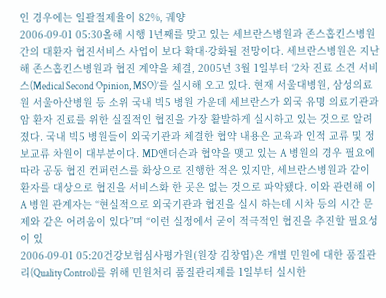인 경우에는 일괄절제율이 82%, 궤양
2006-09-01 05:30올해 시행 1년째를 맞고 있는 세브란스병원과 존스홉킨스병원 간의 대환자 협진서비스 사업이 보다 확대·강화될 전망이다. 세브란스병원은 지난해 존스홉킨스병원과 협진 계약을 체결, 2005년 3월 1일부터 ‘2차 진료 소견 서비스(Medical Second Opinion, MSO)’를 실시해 오고 있다. 현재 서울대병원, 삼성의료원 서울아산병원 등 소위 국내 빅5 병원 가운데 세브란스가 외국 유명 의료기관과 암 환자 진료를 위한 실질적인 협진을 가장 활발하게 실시하고 있는 것으로 알려졌다. 국내 빅5 병원들이 외국기관과 체결한 협약 내용은 교육과 인적 교류 및 정보교류 차원이 대부분이다. MD앤더슨과 협약을 맺고 있는 A 병원의 경우 필요에 따라 공동 협진 컨퍼런스를 화상으로 진행한 적은 있지만, 세브란스병원과 같이 환자를 대상으로 협진을 서비스화 한 곳은 없는 것으로 파악됐다. 이와 관련해 이 A 병원 관계자는 “현실적으로 외국기관과 협진을 실시 하는데 시차 등의 시간 문제와 같은 어려움이 있다”며 “이런 실정에서 굳이 적극적인 협진을 추진할 필요성이 있
2006-09-01 05:20건강보험심사평가원(원장 김창엽)은 개별 민원에 대한 품질관리(Quality Control)를 위해 민원처리 품질관리제를 1일부터 실시한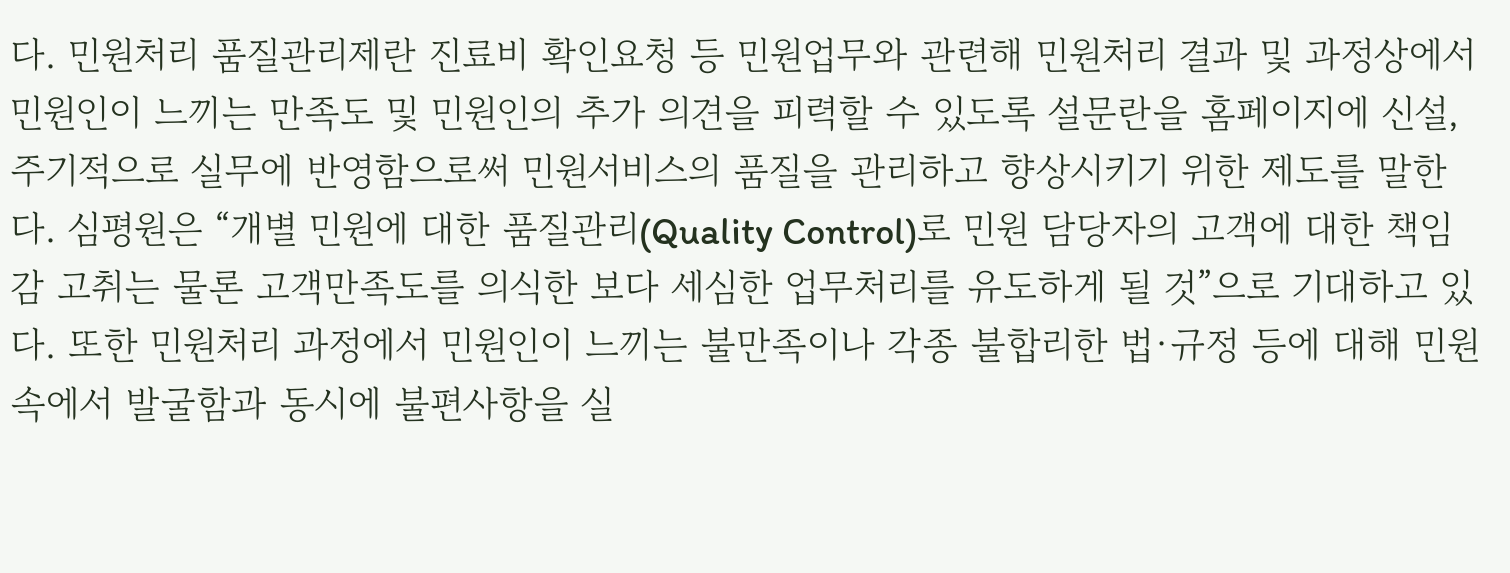다. 민원처리 품질관리제란 진료비 확인요청 등 민원업무와 관련해 민원처리 결과 및 과정상에서 민원인이 느끼는 만족도 및 민원인의 추가 의견을 피력할 수 있도록 설문란을 홈페이지에 신설, 주기적으로 실무에 반영함으로써 민원서비스의 품질을 관리하고 향상시키기 위한 제도를 말한다. 심평원은 “개별 민원에 대한 품질관리(Quality Control)로 민원 담당자의 고객에 대한 책임감 고취는 물론 고객만족도를 의식한 보다 세심한 업무처리를 유도하게 될 것”으로 기대하고 있다. 또한 민원처리 과정에서 민원인이 느끼는 불만족이나 각종 불합리한 법·규정 등에 대해 민원 속에서 발굴함과 동시에 불편사항을 실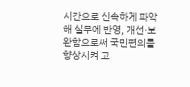시간으로 신속하게 파악해 실무에 반영, 개선·보완함으로써 국민편의를 향상시켜 고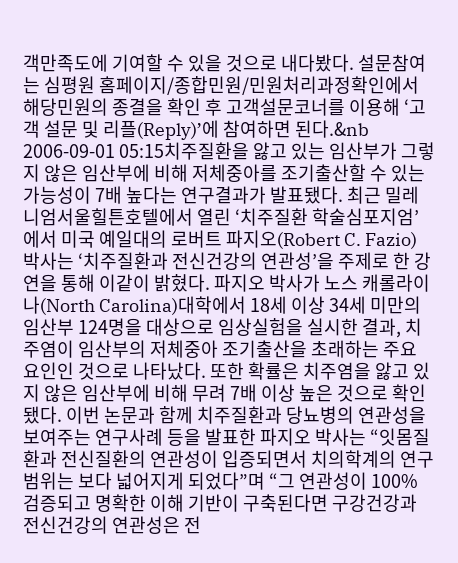객만족도에 기여할 수 있을 것으로 내다봤다. 설문참여는 심평원 홈페이지/종합민원/민원처리과정확인에서 해당민원의 종결을 확인 후 고객설문코너를 이용해 ‘고객 설문 및 리플(Reply)’에 참여하면 된다.&nb
2006-09-01 05:15치주질환을 앓고 있는 임산부가 그렇지 않은 임산부에 비해 저체중아를 조기출산할 수 있는 가능성이 7배 높다는 연구결과가 발표됐다. 최근 밀레니엄서울힐튼호텔에서 열린 ‘치주질환 학술심포지엄’에서 미국 예일대의 로버트 파지오(Robert C. Fazio) 박사는 ‘치주질환과 전신건강의 연관성’을 주제로 한 강연을 통해 이같이 밝혔다. 파지오 박사가 노스 캐롤라이나(North Carolina)대학에서 18세 이상 34세 미만의 임산부 124명을 대상으로 임상실험을 실시한 결과, 치주염이 임산부의 저체중아 조기출산을 초래하는 주요 요인인 것으로 나타났다. 또한 확률은 치주염을 앓고 있지 않은 임산부에 비해 무려 7배 이상 높은 것으로 확인됐다. 이번 논문과 함께 치주질환과 당뇨병의 연관성을 보여주는 연구사례 등을 발표한 파지오 박사는 “잇몸질환과 전신질환의 연관성이 입증되면서 치의학계의 연구범위는 보다 넓어지게 되었다”며 “그 연관성이 100% 검증되고 명확한 이해 기반이 구축된다면 구강건강과 전신건강의 연관성은 전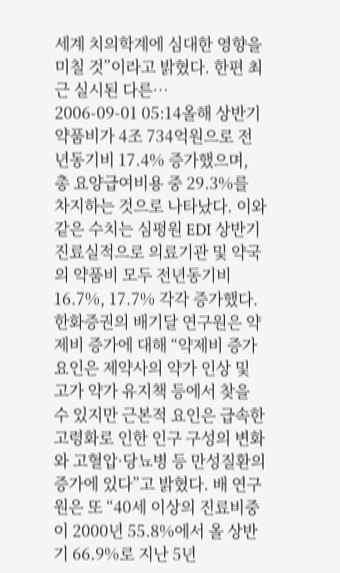세계 치의학계에 심대한 영향을 미칠 것”이라고 밝혔다. 한편 최근 실시된 다른…
2006-09-01 05:14올해 상반기 약품비가 4조 734억원으로 전년동기비 17.4% 증가했으며, 총 요양급여비용 중 29.3%를 차지하는 것으로 나타났다. 이와 같은 수치는 심평원 EDI 상반기 진료실적으로 의료기관 및 약국의 약품비 모두 전년동기비 16.7%, 17.7% 각각 증가했다. 한화증권의 배기달 연구원은 약제비 증가에 대해 “약제비 증가 요인은 제약사의 약가 인상 및 고가 약가 유지책 등에서 찾을 수 있지만 근본적 요인은 급속한 고령화로 인한 인구 구성의 변화와 고혈압·당뇨병 등 만성질환의 증가에 있다”고 밝혔다. 배 연구원은 또 “40세 이상의 진료비중이 2000년 55.8%에서 올 상반기 66.9%로 지난 5년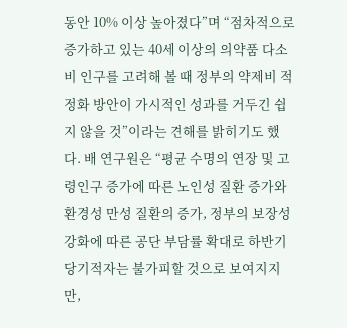동안 10% 이상 높아졌다”며 “점차적으로 증가하고 있는 40세 이상의 의약품 다소비 인구를 고려해 볼 때 정부의 약제비 적정화 방안이 가시적인 성과를 거두긴 쉽지 않을 것”이라는 견해를 밝히기도 했다. 배 연구원은 “평균 수명의 연장 및 고령인구 증가에 따른 노인성 질환 증가와 환경성 만성 질환의 증가, 정부의 보장성 강화에 따른 공단 부담률 확대로 하반기 당기적자는 불가피할 것으로 보여지지만,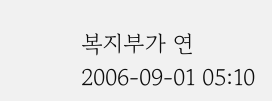복지부가 연
2006-09-01 05:10